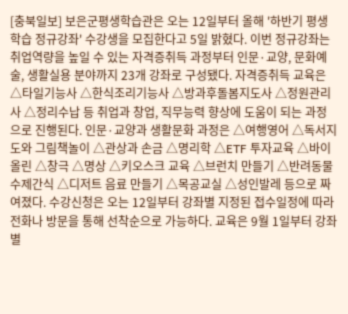[충북일보] 보은군평생학습관은 오는 12일부터 올해 '하반기 평생학습 정규강좌' 수강생을 모집한다고 5일 밝혔다. 이번 정규강좌는 취업역량을 높일 수 있는 자격증취득 과정부터 인문·교양, 문화예술, 생활실용 분야까지 23개 강좌로 구성됐다. 자격증취득 교육은 △타일기능사 △한식조리기능사 △방과후돌봄지도사 △정원관리사 △정리수납 등 취업과 창업, 직무능력 향상에 도움이 되는 과정으로 진행된다. 인문·교양과 생활문화 과정은 △여행영어 △독서지도와 그림책놀이 △관상과 손금 △명리학 △ETF 투자교육 △바이올린 △창극 △명상 △키오스크 교육 △브런치 만들기 △반려동물 수제간식 △디저트 음료 만들기 △목공교실 △성인발레 등으로 짜여졌다. 수강신청은 오는 12일부터 강좌별 지정된 접수일정에 따라 전화나 방문을 통해 선착순으로 가능하다. 교육은 9월 1일부터 강좌별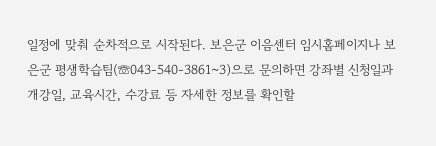일정에 맞춰 순차적으로 시작된다. 보은군 이음센터 임시홈페이지나 보은군 평생학습팀(☏043-540-3861~3)으로 문의하면 강좌별 신청일과 개강일, 교육시간, 수강료 등 자세한 정보를 확인할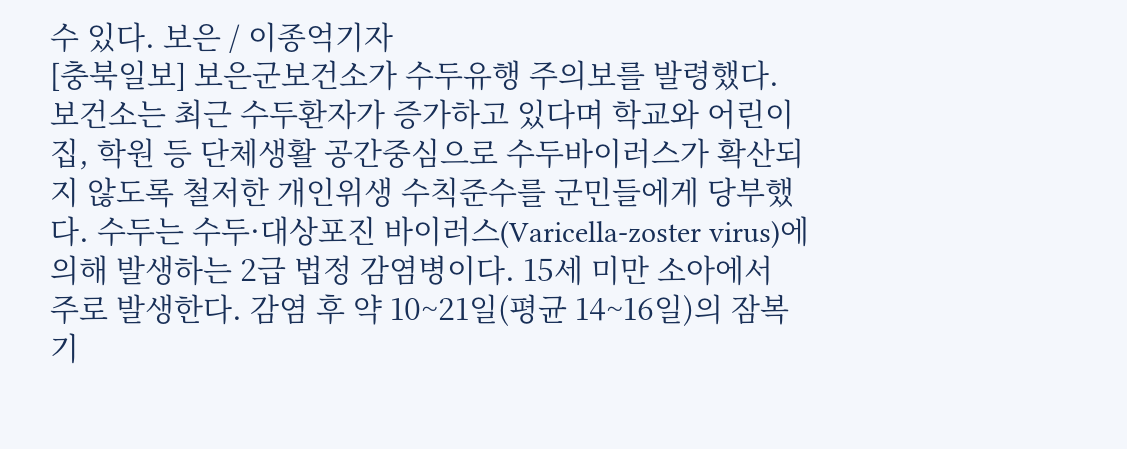수 있다. 보은 / 이종억기자
[충북일보] 보은군보건소가 수두유행 주의보를 발령했다. 보건소는 최근 수두환자가 증가하고 있다며 학교와 어린이집, 학원 등 단체생활 공간중심으로 수두바이러스가 확산되지 않도록 철저한 개인위생 수칙준수를 군민들에게 당부했다. 수두는 수두·대상포진 바이러스(Varicella-zoster virus)에 의해 발생하는 2급 법정 감염병이다. 15세 미만 소아에서 주로 발생한다. 감염 후 약 10~21일(평균 14~16일)의 잠복기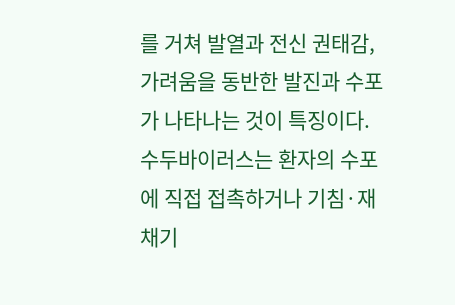를 거쳐 발열과 전신 권태감, 가려움을 동반한 발진과 수포가 나타나는 것이 특징이다. 수두바이러스는 환자의 수포에 직접 접촉하거나 기침·재채기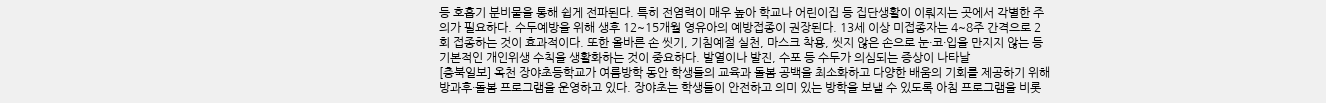등 호흡기 분비물을 통해 쉽게 전파된다. 특히 전염력이 매우 높아 학교나 어린이집 등 집단생활이 이뤄지는 곳에서 각별한 주의가 필요하다. 수두예방을 위해 생후 12~15개월 영유아의 예방접종이 권장된다. 13세 이상 미접종자는 4~8주 간격으로 2회 접종하는 것이 효과적이다. 또한 올바른 손 씻기, 기침예절 실천, 마스크 착용, 씻지 않은 손으로 눈·코·입을 만지지 않는 등 기본적인 개인위생 수칙을 생활화하는 것이 중요하다. 발열이나 발진, 수포 등 수두가 의심되는 증상이 나타날
[충북일보] 옥천 장야초등학교가 여름방학 동안 학생들의 교육과 돌봄 공백을 최소화하고 다양한 배움의 기회를 제공하기 위해 방과후·돌봄 프로그램을 운영하고 있다. 장야초는 학생들이 안전하고 의미 있는 방학을 보낼 수 있도록 아침 프로그램을 비롯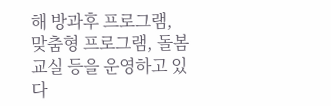해 방과후 프로그램, 맞춤형 프로그램, 돌봄교실 등을 운영하고 있다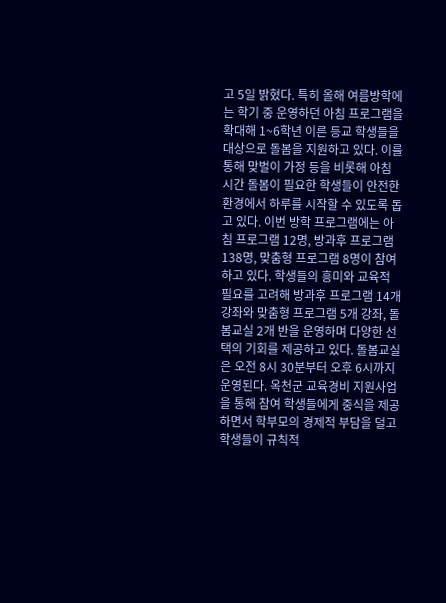고 5일 밝혔다. 특히 올해 여름방학에는 학기 중 운영하던 아침 프로그램을 확대해 1~6학년 이른 등교 학생들을 대상으로 돌봄을 지원하고 있다. 이를 통해 맞벌이 가정 등을 비롯해 아침 시간 돌봄이 필요한 학생들이 안전한 환경에서 하루를 시작할 수 있도록 돕고 있다. 이번 방학 프로그램에는 아침 프로그램 12명, 방과후 프로그램 138명, 맞춤형 프로그램 8명이 참여하고 있다. 학생들의 흥미와 교육적 필요를 고려해 방과후 프로그램 14개 강좌와 맞춤형 프로그램 5개 강좌, 돌봄교실 2개 반을 운영하며 다양한 선택의 기회를 제공하고 있다. 돌봄교실은 오전 8시 30분부터 오후 6시까지 운영된다. 옥천군 교육경비 지원사업을 통해 참여 학생들에게 중식을 제공하면서 학부모의 경제적 부담을 덜고 학생들이 규칙적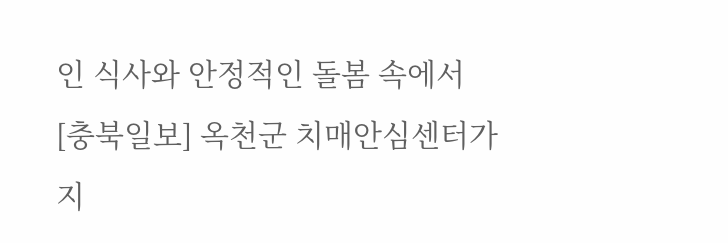인 식사와 안정적인 돌봄 속에서
[충북일보] 옥천군 치매안심센터가 지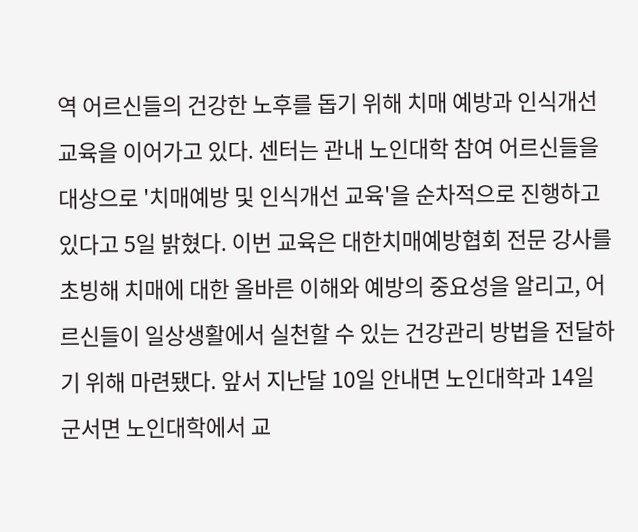역 어르신들의 건강한 노후를 돕기 위해 치매 예방과 인식개선 교육을 이어가고 있다. 센터는 관내 노인대학 참여 어르신들을 대상으로 '치매예방 및 인식개선 교육'을 순차적으로 진행하고 있다고 5일 밝혔다. 이번 교육은 대한치매예방협회 전문 강사를 초빙해 치매에 대한 올바른 이해와 예방의 중요성을 알리고, 어르신들이 일상생활에서 실천할 수 있는 건강관리 방법을 전달하기 위해 마련됐다. 앞서 지난달 10일 안내면 노인대학과 14일 군서면 노인대학에서 교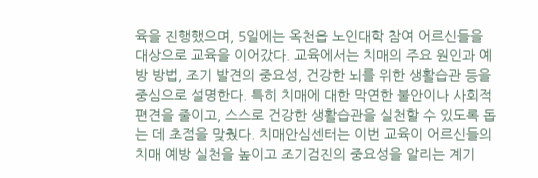육을 진행했으며, 5일에는 옥천읍 노인대학 참여 어르신들을 대상으로 교육을 이어갔다. 교육에서는 치매의 주요 원인과 예방 방법, 조기 발견의 중요성, 건강한 뇌를 위한 생활습관 등을 중심으로 설명한다. 특히 치매에 대한 막연한 불안이나 사회적 편견을 줄이고, 스스로 건강한 생활습관을 실천할 수 있도록 돕는 데 초점을 맞췄다. 치매안심센터는 이번 교육이 어르신들의 치매 예방 실천을 높이고 조기검진의 중요성을 알리는 계기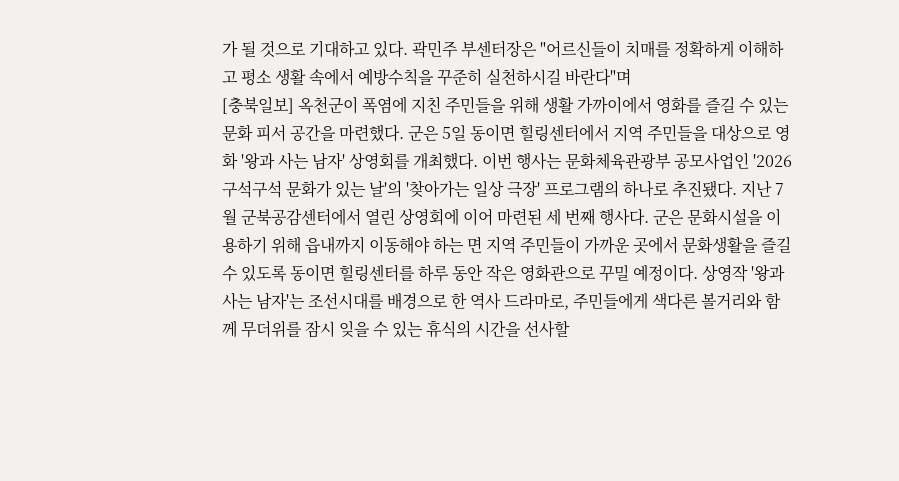가 될 것으로 기대하고 있다. 곽민주 부센터장은 "어르신들이 치매를 정확하게 이해하고 평소 생활 속에서 예방수칙을 꾸준히 실천하시길 바란다"며
[충북일보] 옥천군이 폭염에 지친 주민들을 위해 생활 가까이에서 영화를 즐길 수 있는 문화 피서 공간을 마련했다. 군은 5일 동이면 힐링센터에서 지역 주민들을 대상으로 영화 '왕과 사는 남자' 상영회를 개최했다. 이번 행사는 문화체육관광부 공모사업인 '2026 구석구석 문화가 있는 날'의 '찾아가는 일상 극장' 프로그램의 하나로 추진됐다. 지난 7월 군북공감센터에서 열린 상영회에 이어 마련된 세 번째 행사다. 군은 문화시설을 이용하기 위해 읍내까지 이동해야 하는 면 지역 주민들이 가까운 곳에서 문화생활을 즐길 수 있도록 동이면 힐링센터를 하루 동안 작은 영화관으로 꾸밀 예정이다. 상영작 '왕과 사는 남자'는 조선시대를 배경으로 한 역사 드라마로, 주민들에게 색다른 볼거리와 함께 무더위를 잠시 잊을 수 있는 휴식의 시간을 선사할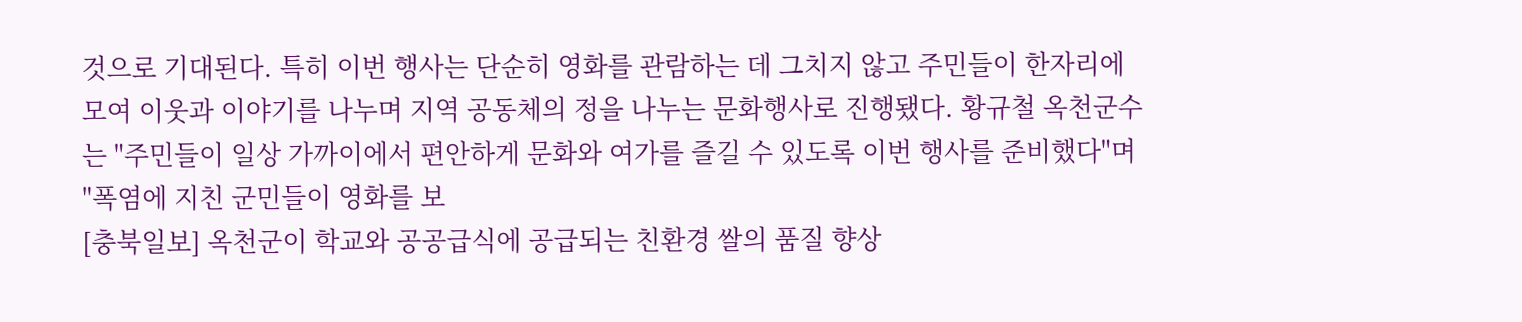것으로 기대된다. 특히 이번 행사는 단순히 영화를 관람하는 데 그치지 않고 주민들이 한자리에 모여 이웃과 이야기를 나누며 지역 공동체의 정을 나누는 문화행사로 진행됐다. 황규철 옥천군수는 "주민들이 일상 가까이에서 편안하게 문화와 여가를 즐길 수 있도록 이번 행사를 준비했다"며 "폭염에 지친 군민들이 영화를 보
[충북일보] 옥천군이 학교와 공공급식에 공급되는 친환경 쌀의 품질 향상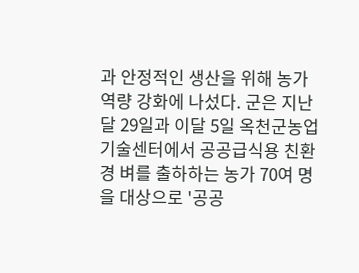과 안정적인 생산을 위해 농가 역량 강화에 나섰다. 군은 지난달 29일과 이달 5일 옥천군농업기술센터에서 공공급식용 친환경 벼를 출하하는 농가 70여 명을 대상으로 '공공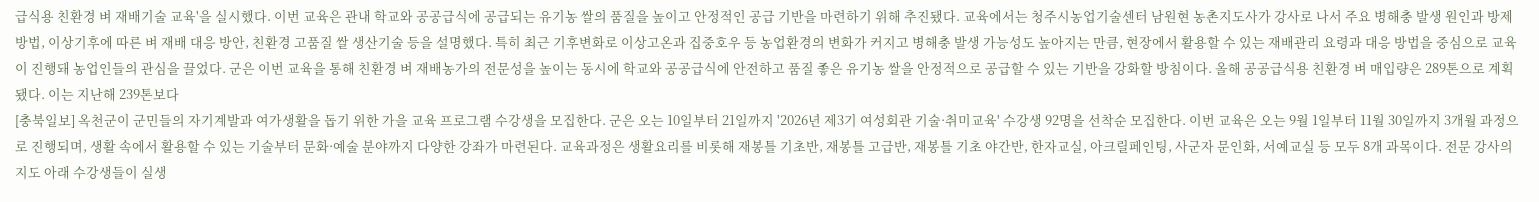급식용 친환경 벼 재배기술 교육'을 실시했다. 이번 교육은 관내 학교와 공공급식에 공급되는 유기농 쌀의 품질을 높이고 안정적인 공급 기반을 마련하기 위해 추진됐다. 교육에서는 청주시농업기술센터 남원현 농촌지도사가 강사로 나서 주요 병해충 발생 원인과 방제 방법, 이상기후에 따른 벼 재배 대응 방안, 친환경 고품질 쌀 생산기술 등을 설명했다. 특히 최근 기후변화로 이상고온과 집중호우 등 농업환경의 변화가 커지고 병해충 발생 가능성도 높아지는 만큼, 현장에서 활용할 수 있는 재배관리 요령과 대응 방법을 중심으로 교육이 진행돼 농업인들의 관심을 끌었다. 군은 이번 교육을 통해 친환경 벼 재배농가의 전문성을 높이는 동시에 학교와 공공급식에 안전하고 품질 좋은 유기농 쌀을 안정적으로 공급할 수 있는 기반을 강화할 방침이다. 올해 공공급식용 친환경 벼 매입량은 289톤으로 계획됐다. 이는 지난해 239톤보다
[충북일보] 옥천군이 군민들의 자기계발과 여가생활을 돕기 위한 가을 교육 프로그램 수강생을 모집한다. 군은 오는 10일부터 21일까지 '2026년 제3기 여성회관 기술·취미교육' 수강생 92명을 선착순 모집한다. 이번 교육은 오는 9월 1일부터 11월 30일까지 3개월 과정으로 진행되며, 생활 속에서 활용할 수 있는 기술부터 문화·예술 분야까지 다양한 강좌가 마련된다. 교육과정은 생활요리를 비롯해 재봉틀 기초반, 재봉틀 고급반, 재봉틀 기초 야간반, 한자교실, 아크릴페인팅, 사군자 문인화, 서예교실 등 모두 8개 과목이다. 전문 강사의 지도 아래 수강생들이 실생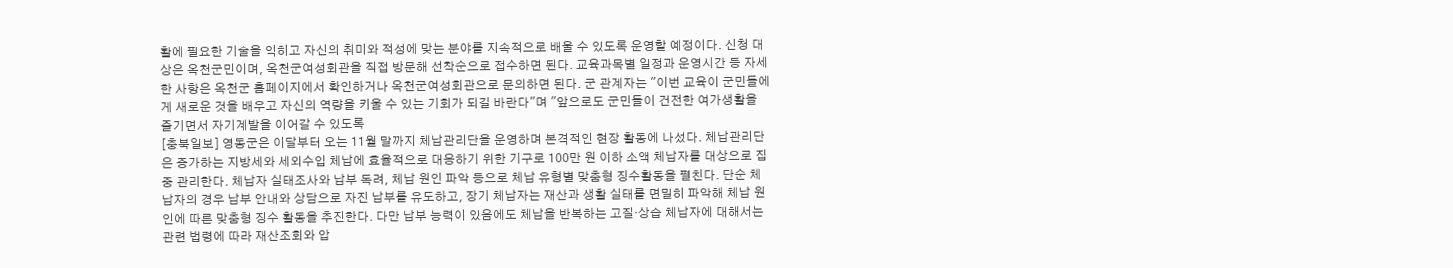활에 필요한 기술을 익히고 자신의 취미와 적성에 맞는 분야를 지속적으로 배울 수 있도록 운영할 예정이다. 신청 대상은 옥천군민이며, 옥천군여성회관을 직접 방문해 선착순으로 접수하면 된다. 교육과목별 일정과 운영시간 등 자세한 사항은 옥천군 홈페이지에서 확인하거나 옥천군여성회관으로 문의하면 된다. 군 관계자는 "이번 교육이 군민들에게 새로운 것을 배우고 자신의 역량을 키울 수 있는 기회가 되길 바란다"며 "앞으로도 군민들이 건전한 여가생활을 즐기면서 자기계발을 이어갈 수 있도록
[충북일보] 영동군은 이달부터 오는 11월 말까지 체납관리단을 운영하며 본격적인 현장 활동에 나섰다. 체납관리단은 증가하는 지방세와 세외수입 체납에 효율적으로 대응하기 위한 기구로 100만 원 이하 소액 체납자를 대상으로 집중 관리한다. 체납자 실태조사와 납부 독려, 체납 원인 파악 등으로 체납 유형별 맞춤형 징수활동을 펼친다. 단순 체납자의 경우 납부 안내와 상담으로 자진 납부를 유도하고, 장기 체납자는 재산과 생활 실태를 면밀히 파악해 체납 원인에 따른 맞춤형 징수 활동을 추진한다. 다만 납부 능력이 있음에도 체납을 반복하는 고질·상습 체납자에 대해서는 관련 법령에 따라 재산조회와 압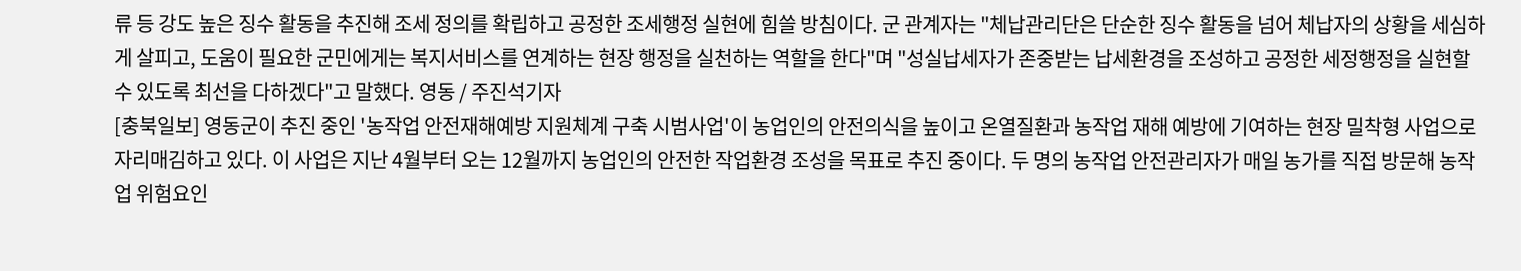류 등 강도 높은 징수 활동을 추진해 조세 정의를 확립하고 공정한 조세행정 실현에 힘쓸 방침이다. 군 관계자는 "체납관리단은 단순한 징수 활동을 넘어 체납자의 상황을 세심하게 살피고, 도움이 필요한 군민에게는 복지서비스를 연계하는 현장 행정을 실천하는 역할을 한다"며 "성실납세자가 존중받는 납세환경을 조성하고 공정한 세정행정을 실현할 수 있도록 최선을 다하겠다"고 말했다. 영동 / 주진석기자
[충북일보] 영동군이 추진 중인 '농작업 안전재해예방 지원체계 구축 시범사업'이 농업인의 안전의식을 높이고 온열질환과 농작업 재해 예방에 기여하는 현장 밀착형 사업으로 자리매김하고 있다. 이 사업은 지난 4월부터 오는 12월까지 농업인의 안전한 작업환경 조성을 목표로 추진 중이다. 두 명의 농작업 안전관리자가 매일 농가를 직접 방문해 농작업 위험요인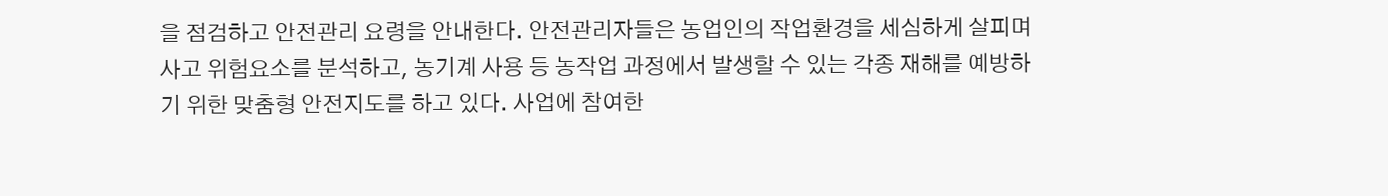을 점검하고 안전관리 요령을 안내한다. 안전관리자들은 농업인의 작업환경을 세심하게 살피며 사고 위험요소를 분석하고, 농기계 사용 등 농작업 과정에서 발생할 수 있는 각종 재해를 예방하기 위한 맞춤형 안전지도를 하고 있다. 사업에 참여한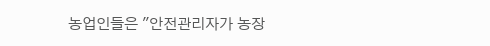농업인들은 "안전관리자가 농장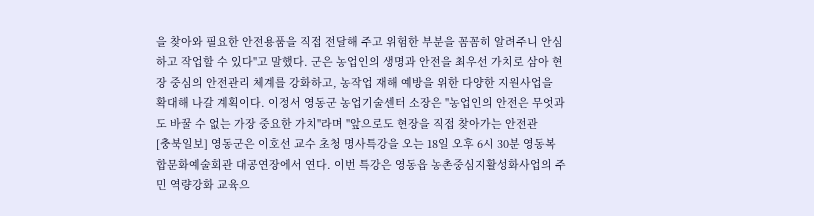을 찾아와 필요한 안전용품을 직접 전달해 주고 위험한 부분을 꼼꼼히 알려주니 안심하고 작업할 수 있다"고 말했다. 군은 농업인의 생명과 안전을 최우선 가치로 삼아 현장 중심의 안전관리 체계를 강화하고, 농작업 재해 예방을 위한 다양한 지원사업을 확대해 나갈 계획이다. 이정서 영동군 농업기술센터 소장은 "농업인의 안전은 무엇과도 바꿀 수 없는 가장 중요한 가치"라며 "앞으로도 현장을 직접 찾아가는 안전관
[충북일보] 영동군은 이호선 교수 초청 명사특강을 오는 18일 오후 6시 30분 영동복합문화예술회관 대공연장에서 연다. 이번 특강은 영동읍 농촌중심지활성화사업의 주민 역량강화 교육으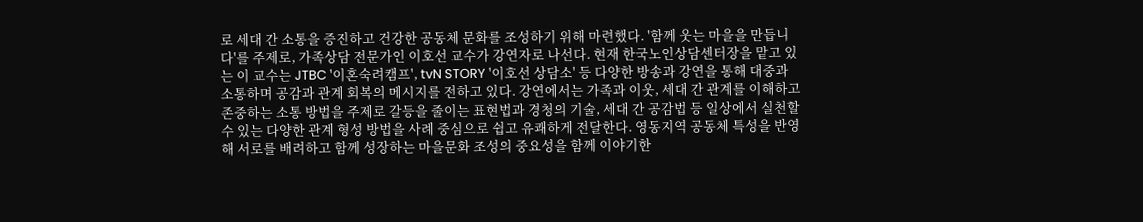로 세대 간 소통을 증진하고 건강한 공동체 문화를 조성하기 위해 마련했다. '함께 웃는 마을을 만듭니다'를 주제로, 가족상담 전문가인 이호선 교수가 강연자로 나선다. 현재 한국노인상담센터장을 맡고 있는 이 교수는 JTBC '이혼숙려캠프', tvN STORY '이호선 상담소' 등 다양한 방송과 강연을 통해 대중과 소통하며 공감과 관계 회복의 메시지를 전하고 있다. 강연에서는 가족과 이웃, 세대 간 관계를 이해하고 존중하는 소통 방법을 주제로 갈등을 줄이는 표현법과 경청의 기술, 세대 간 공감법 등 일상에서 실천할 수 있는 다양한 관계 형성 방법을 사례 중심으로 쉽고 유쾌하게 전달한다. 영동지역 공동체 특성을 반영해 서로를 배려하고 함께 성장하는 마을문화 조성의 중요성을 함께 이야기한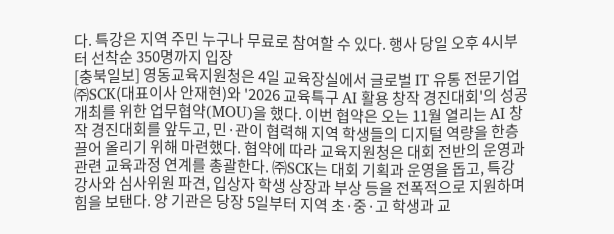다. 특강은 지역 주민 누구나 무료로 참여할 수 있다. 행사 당일 오후 4시부터 선착순 350명까지 입장
[충북일보] 영동교육지원청은 4일 교육장실에서 글로벌 IT 유통 전문기업 ㈜SCK(대표이사 안재현)와 '2026 교육특구 AI 활용 창작 경진대회'의 성공 개최를 위한 업무협약(MOU)을 했다. 이번 협약은 오는 11월 열리는 AI 창작 경진대회를 앞두고, 민·관이 협력해 지역 학생들의 디지털 역량을 한층 끌어 올리기 위해 마련했다. 협약에 따라 교육지원청은 대회 전반의 운영과 관련 교육과정 연계를 총괄한다. ㈜SCK는 대회 기획과 운영을 돕고, 특강 강사와 심사위원 파견, 입상자 학생 상장과 부상 등을 전폭적으로 지원하며 힘을 보탠다. 양 기관은 당장 5일부터 지역 초·중·고 학생과 교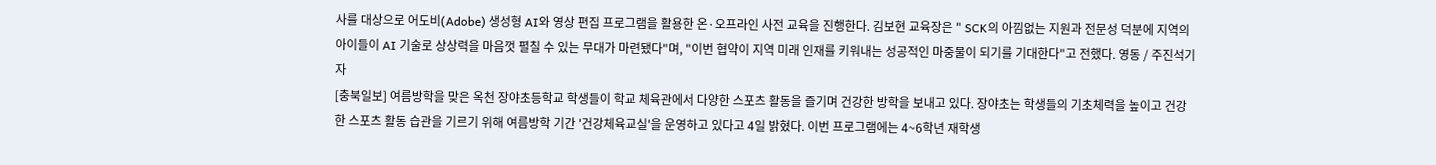사를 대상으로 어도비(Adobe) 생성형 AI와 영상 편집 프로그램을 활용한 온·오프라인 사전 교육을 진행한다. 김보현 교육장은 " SCK의 아낌없는 지원과 전문성 덕분에 지역의 아이들이 AI 기술로 상상력을 마음껏 펼칠 수 있는 무대가 마련됐다"며, "이번 협약이 지역 미래 인재를 키워내는 성공적인 마중물이 되기를 기대한다"고 전했다. 영동 / 주진석기자
[충북일보] 여름방학을 맞은 옥천 장야초등학교 학생들이 학교 체육관에서 다양한 스포츠 활동을 즐기며 건강한 방학을 보내고 있다. 장야초는 학생들의 기초체력을 높이고 건강한 스포츠 활동 습관을 기르기 위해 여름방학 기간 '건강체육교실'을 운영하고 있다고 4일 밝혔다. 이번 프로그램에는 4~6학년 재학생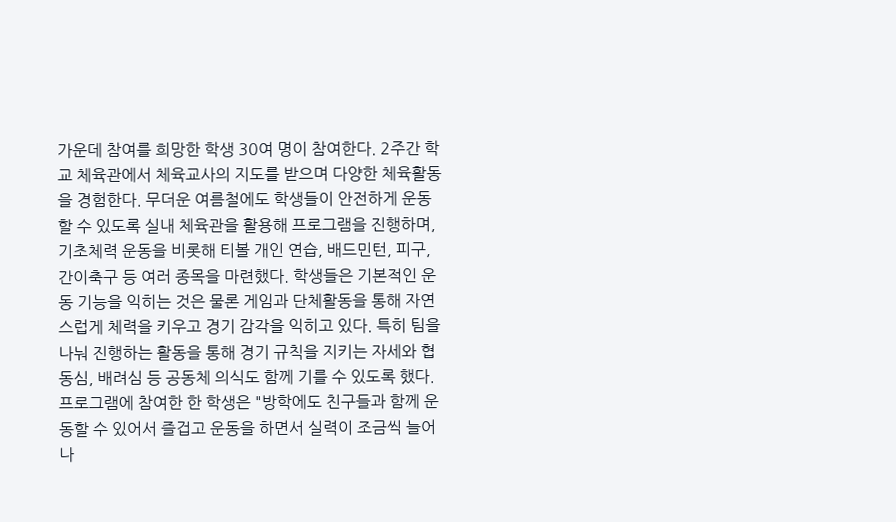가운데 참여를 희망한 학생 30여 명이 참여한다. 2주간 학교 체육관에서 체육교사의 지도를 받으며 다양한 체육활동을 경험한다. 무더운 여름철에도 학생들이 안전하게 운동할 수 있도록 실내 체육관을 활용해 프로그램을 진행하며, 기초체력 운동을 비롯해 티볼 개인 연습, 배드민턴, 피구, 간이축구 등 여러 종목을 마련했다. 학생들은 기본적인 운동 기능을 익히는 것은 물론 게임과 단체활동을 통해 자연스럽게 체력을 키우고 경기 감각을 익히고 있다. 특히 팀을 나눠 진행하는 활동을 통해 경기 규칙을 지키는 자세와 협동심, 배려심 등 공동체 의식도 함께 기를 수 있도록 했다. 프로그램에 참여한 한 학생은 "방학에도 친구들과 함께 운동할 수 있어서 즐겁고 운동을 하면서 실력이 조금씩 늘어나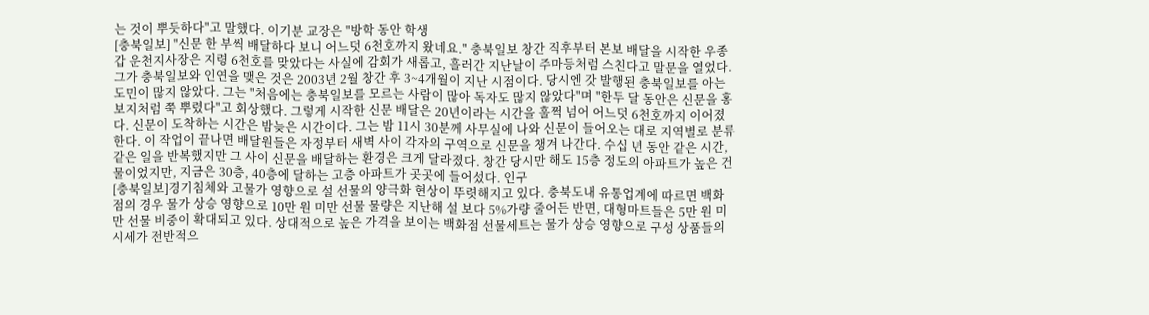는 것이 뿌듯하다"고 말했다. 이기분 교장은 "방학 동안 학생
[충북일보] "신문 한 부씩 배달하다 보니 어느덧 6천호까지 왔네요." 충북일보 창간 직후부터 본보 배달을 시작한 우종갑 운천지사장은 지령 6천호를 맞았다는 사실에 감회가 새롭고, 흘러간 지난날이 주마등처럼 스친다고 말문을 열었다. 그가 충북일보와 인연을 맺은 것은 2003년 2월 창간 후 3~4개월이 지난 시점이다. 당시엔 갓 발행된 충북일보를 아는 도민이 많지 않았다. 그는 "처음에는 충북일보를 모르는 사람이 많아 독자도 많지 않았다"며 "한두 달 동안은 신문을 홍보지처럼 쭉 뿌렸다"고 회상했다. 그렇게 시작한 신문 배달은 20년이라는 시간을 훌쩍 넘어 어느덧 6천호까지 이어졌다. 신문이 도착하는 시간은 밤늦은 시간이다. 그는 밤 11시 30분께 사무실에 나와 신문이 들어오는 대로 지역별로 분류한다. 이 작업이 끝나면 배달원들은 자정부터 새벽 사이 각자의 구역으로 신문을 챙겨 나간다. 수십 년 동안 같은 시간, 같은 일을 반복했지만 그 사이 신문을 배달하는 환경은 크게 달라졌다. 창간 당시만 해도 15층 정도의 아파트가 높은 건물이었지만, 지금은 30층, 40층에 달하는 고층 아파트가 곳곳에 들어섰다. 인구
[충북일보]경기침체와 고물가 영향으로 설 선물의 양극화 현상이 뚜렷해지고 있다. 충북도내 유통업계에 따르면 백화점의 경우 물가 상승 영향으로 10만 원 미만 선물 물량은 지난해 설 보다 5%가량 줄어든 반면, 대형마트들은 5만 원 미만 선물 비중이 확대되고 있다. 상대적으로 높은 가격을 보이는 백화점 선물세트는 물가 상승 영향으로 구성 상품들의 시세가 전반적으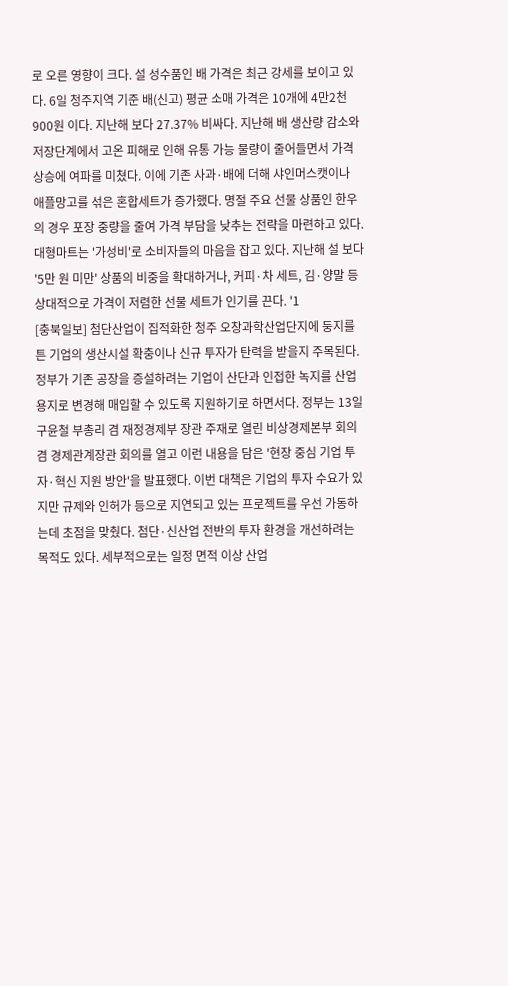로 오른 영향이 크다. 설 성수품인 배 가격은 최근 강세를 보이고 있다. 6일 청주지역 기준 배(신고) 평균 소매 가격은 10개에 4만2천900원 이다. 지난해 보다 27.37% 비싸다. 지난해 배 생산량 감소와 저장단계에서 고온 피해로 인해 유통 가능 물량이 줄어들면서 가격 상승에 여파를 미쳤다. 이에 기존 사과·배에 더해 샤인머스캣이나 애플망고를 섞은 혼합세트가 증가했다. 명절 주요 선물 상품인 한우의 경우 포장 중량을 줄여 가격 부담을 낮추는 전략을 마련하고 있다. 대형마트는 '가성비'로 소비자들의 마음을 잡고 있다. 지난해 설 보다 '5만 원 미만' 상품의 비중을 확대하거나, 커피·차 세트, 김·양말 등 상대적으로 가격이 저렴한 선물 세트가 인기를 끈다. '1
[충북일보] 첨단산업이 집적화한 청주 오창과학산업단지에 둥지를 튼 기업의 생산시설 확충이나 신규 투자가 탄력을 받을지 주목된다. 정부가 기존 공장을 증설하려는 기업이 산단과 인접한 녹지를 산업용지로 변경해 매입할 수 있도록 지원하기로 하면서다. 정부는 13일 구윤철 부총리 겸 재정경제부 장관 주재로 열린 비상경제본부 회의 겸 경제관계장관 회의를 열고 이런 내용을 담은 '현장 중심 기업 투자·혁신 지원 방안'을 발표했다. 이번 대책은 기업의 투자 수요가 있지만 규제와 인허가 등으로 지연되고 있는 프로젝트를 우선 가동하는데 초점을 맞췄다. 첨단·신산업 전반의 투자 환경을 개선하려는 목적도 있다. 세부적으로는 일정 면적 이상 산업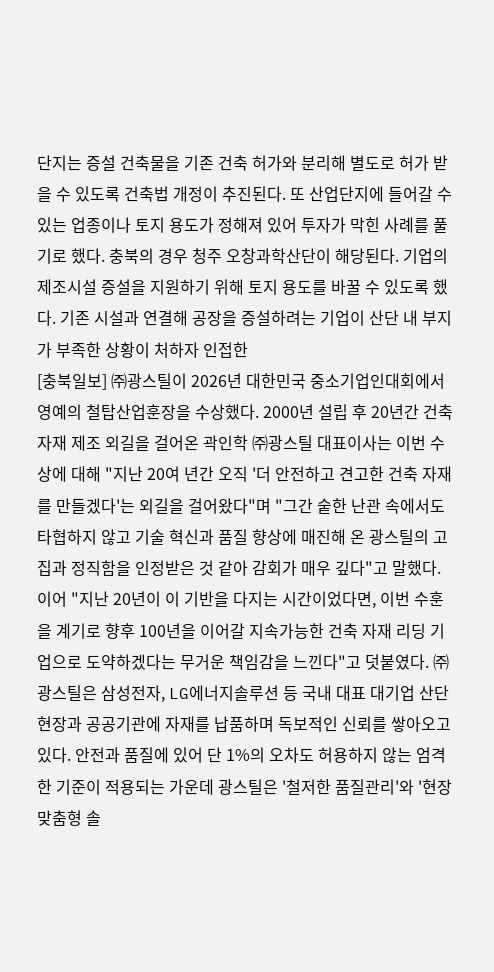단지는 증설 건축물을 기존 건축 허가와 분리해 별도로 허가 받을 수 있도록 건축법 개정이 추진된다. 또 산업단지에 들어갈 수 있는 업종이나 토지 용도가 정해져 있어 투자가 막힌 사례를 풀기로 했다. 충북의 경우 청주 오창과학산단이 해당된다. 기업의 제조시설 증설을 지원하기 위해 토지 용도를 바꿀 수 있도록 했다. 기존 시설과 연결해 공장을 증설하려는 기업이 산단 내 부지가 부족한 상황이 처하자 인접한
[충북일보] ㈜광스틸이 2026년 대한민국 중소기업인대회에서 영예의 철탑산업훈장을 수상했다. 2000년 설립 후 20년간 건축자재 제조 외길을 걸어온 곽인학 ㈜광스틸 대표이사는 이번 수상에 대해 "지난 20여 년간 오직 '더 안전하고 견고한 건축 자재를 만들겠다'는 외길을 걸어왔다"며 "그간 숱한 난관 속에서도 타협하지 않고 기술 혁신과 품질 향상에 매진해 온 광스틸의 고집과 정직함을 인정받은 것 같아 감회가 매우 깊다"고 말했다. 이어 "지난 20년이 이 기반을 다지는 시간이었다면, 이번 수훈을 계기로 향후 100년을 이어갈 지속가능한 건축 자재 리딩 기업으로 도약하겠다는 무거운 책임감을 느낀다"고 덧붙였다. ㈜광스틸은 삼성전자, LG에너지솔루션 등 국내 대표 대기업 산단 현장과 공공기관에 자재를 납품하며 독보적인 신뢰를 쌓아오고 있다. 안전과 품질에 있어 단 1%의 오차도 허용하지 않는 엄격한 기준이 적용되는 가운데 광스틸은 '철저한 품질관리'와 '현장 맞춤형 솔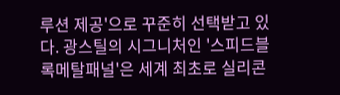루션 제공'으로 꾸준히 선택받고 있다. 광스틸의 시그니처인 '스피드블록메탈패널'은 세계 최초로 실리콘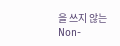을 쓰지 않는 Non-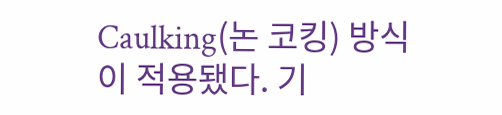Caulking(논 코킹) 방식이 적용됐다. 기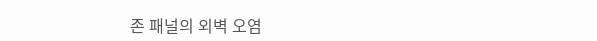존 패널의 외벽 오염